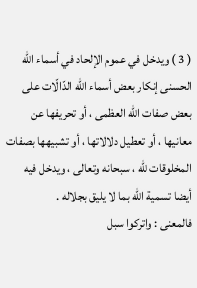( 3 ) ويدخل في عموم الإلحاد في أسماء اللّه الحسنى إنكار بعض أسماء اللّه الدّالّات على بعض صفات اللّه العظمى ، أو تحريفها عن معانيها ، أو تعطيل دلالاتها ، أو تشبيهها بصفات المخلوقات للّه ، سبحانه وتعالى ، ويدخل فيه أيضا تسمية اللّه بما لا يليق بجلاله .
فالمعنى : واتركوا سبل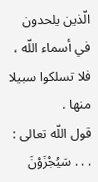الّذين يلحدون في أسماء اللّه ، فلا تسلكوا سبيلا منها .
قول اللّه تعالى :
. . . سَيُجْزَوْنَ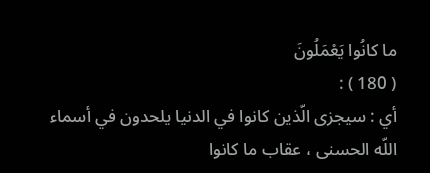ما كانُوا يَعْمَلُونَ
( 180 ) :
أي : سيجزى الّذين كانوا في الدنيا يلحدون في أسماء اللّه الحسنى ، عقاب ما كانوا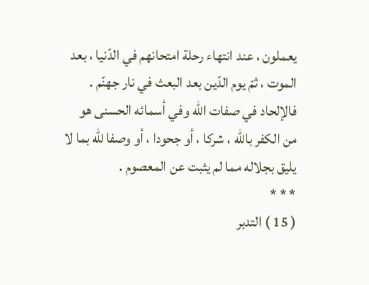يعملون ، عند انتهاء رحلة امتحانهم في الدّنيا ، بعد الموت ، ثمّ يوم الدّين بعد البعث في نار جهنّم .
فالإلحاد في صفات اللّه وفي أسمائه الحسنى هو من الكفر باللّه ، شركا ، أو جحودا ، أو وصفا للّه بما لا يليق بجلاله مما لم يثبت عن المعصوم .
* * *
( 15 ) التدبر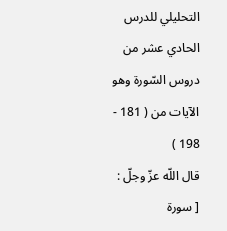التحليلي للدرس الحادي عشر من دروس السّورة وهو الآيات من ( 181 - 198 )
قال اللّه عزّ وجلّ :
[ سورة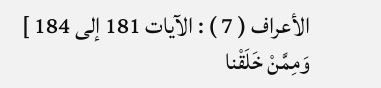الأعراف ( 7 ) : الآيات 181 إلى 184 ]
وَمِمَّنْ خَلَقْنا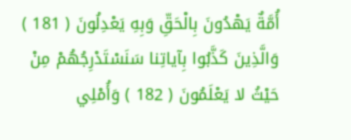أُمَّةٌ يَهْدُونَ بِالْحَقِّ وَبِهِ يَعْدِلُونَ ( 181 ) وَالَّذِينَ كَذَّبُوا بِآياتِنا سَنَسْتَدْرِجُهُمْ مِنْ حَيْثُ لا يَعْلَمُونَ ( 182 ) وَأُمْلِي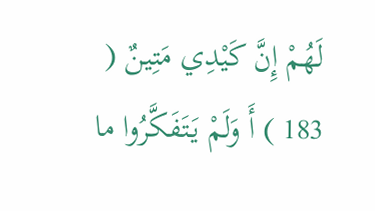لَهُمْ إِنَّ كَيْدِي مَتِينٌ ( 183 ) أَ وَلَمْ يَتَفَكَّرُوا ما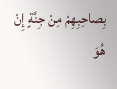بِصاحِبِهِمْ مِنْ جِنَّةٍ إِنْ هُوَ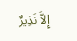إِلاَّ نَذِيرٌ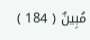مُبِينٌ ( 184 )